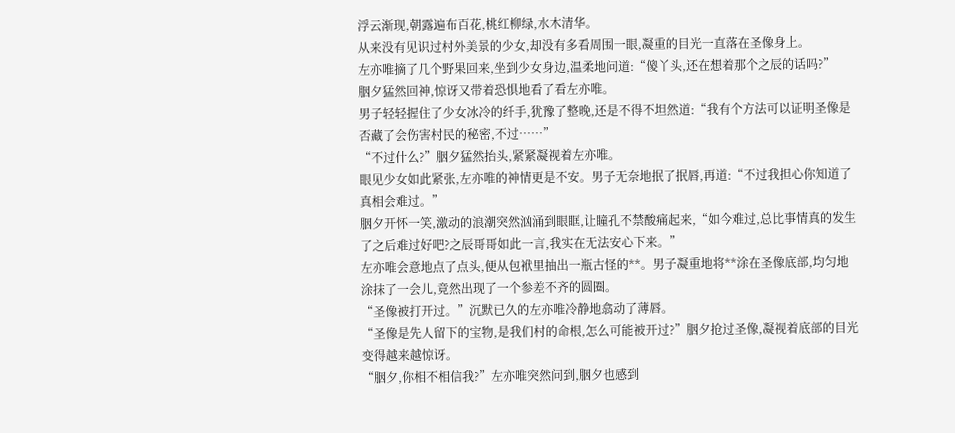浮云渐现,朝露遍布百花,桃红柳绿,水木清华。
从来没有见识过村外美景的少女,却没有多看周围一眼,凝重的目光一直落在圣像身上。
左亦唯摘了几个野果回来,坐到少女身边,温柔地问道:“傻丫头,还在想着那个之辰的话吗?”
胭夕猛然回神,惊讶又带着恐惧地看了看左亦唯。
男子轻轻握住了少女冰冷的纤手,犹豫了整晚,还是不得不坦然道:“我有个方法可以证明圣像是否藏了会伤害村民的秘密,不过……”
“不过什么?”胭夕猛然抬头,紧紧凝视着左亦唯。
眼见少女如此紧张,左亦唯的神情更是不安。男子无奈地抿了抿唇,再道:“不过我担心你知道了真相会难过。”
胭夕开怀一笑,激动的浪潮突然汹涌到眼眶,让瞳孔不禁酸痛起来,“如今难过,总比事情真的发生了之后难过好吧?之辰哥哥如此一言,我实在无法安心下来。”
左亦唯会意地点了点头,便从包袱里抽出一瓶古怪的**。男子凝重地将**涂在圣像底部,均匀地涂抹了一会儿,竟然出现了一个参差不齐的圆圈。
“圣像被打开过。”沉默已久的左亦唯冷静地翕动了薄唇。
“圣像是先人留下的宝物,是我们村的命根,怎么可能被开过?”胭夕抢过圣像,凝视着底部的目光变得越来越惊讶。
“胭夕,你相不相信我?”左亦唯突然问到,胭夕也感到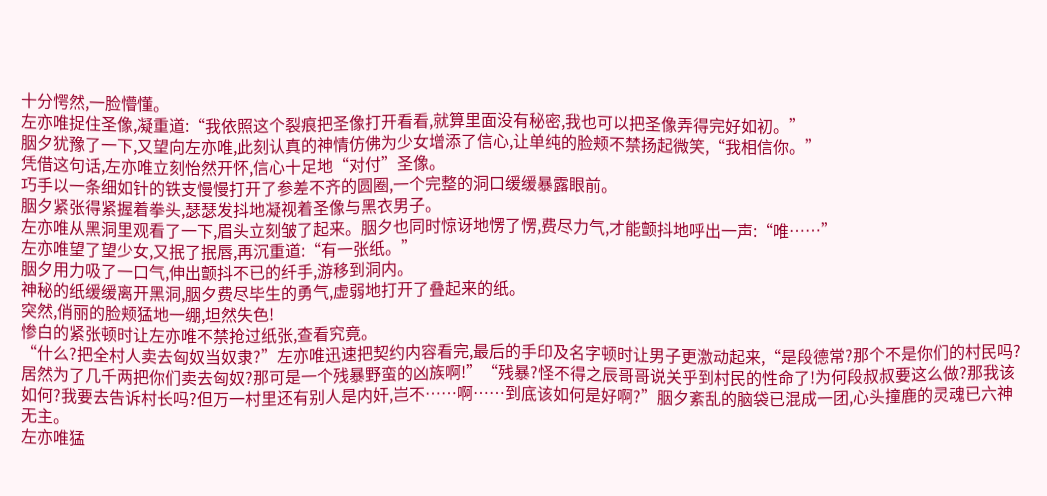十分愕然,一脸懵懂。
左亦唯捉住圣像,凝重道:“我依照这个裂痕把圣像打开看看,就算里面没有秘密,我也可以把圣像弄得完好如初。”
胭夕犹豫了一下,又望向左亦唯,此刻认真的神情仿佛为少女增添了信心,让单纯的脸颊不禁扬起微笑,“我相信你。”
凭借这句话,左亦唯立刻怡然开怀,信心十足地“对付”圣像。
巧手以一条细如针的铁支慢慢打开了参差不齐的圆圈,一个完整的洞口缓缓暴露眼前。
胭夕紧张得紧握着拳头,瑟瑟发抖地凝视着圣像与黑衣男子。
左亦唯从黑洞里观看了一下,眉头立刻皱了起来。胭夕也同时惊讶地愣了愣,费尽力气,才能颤抖地呼出一声:“唯……”
左亦唯望了望少女,又抿了抿唇,再沉重道:“有一张纸。”
胭夕用力吸了一口气,伸出颤抖不已的纤手,游移到洞内。
神秘的纸缓缓离开黑洞,胭夕费尽毕生的勇气,虚弱地打开了叠起来的纸。
突然,俏丽的脸颊猛地一绷,坦然失色!
惨白的紧张顿时让左亦唯不禁抢过纸张,查看究竟。
“什么?把全村人卖去匈奴当奴隶?”左亦唯迅速把契约内容看完,最后的手印及名字顿时让男子更激动起来,“是段德常?那个不是你们的村民吗?居然为了几千两把你们卖去匈奴?那可是一个残暴野蛮的凶族啊!”“残暴?怪不得之辰哥哥说关乎到村民的性命了!为何段叔叔要这么做?那我该如何?我要去告诉村长吗?但万一村里还有别人是内奸,岂不……啊……到底该如何是好啊?”胭夕紊乱的脑袋已混成一团,心头撞鹿的灵魂已六神无主。
左亦唯猛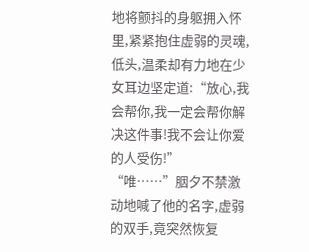地将颤抖的身躯拥入怀里,紧紧抱住虚弱的灵魂,低头,温柔却有力地在少女耳边坚定道:“放心,我会帮你,我一定会帮你解决这件事!我不会让你爱的人受伤!”
“唯……”胭夕不禁激动地喊了他的名字,虚弱的双手,竟突然恢复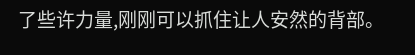了些许力量,刚刚可以抓住让人安然的背部。